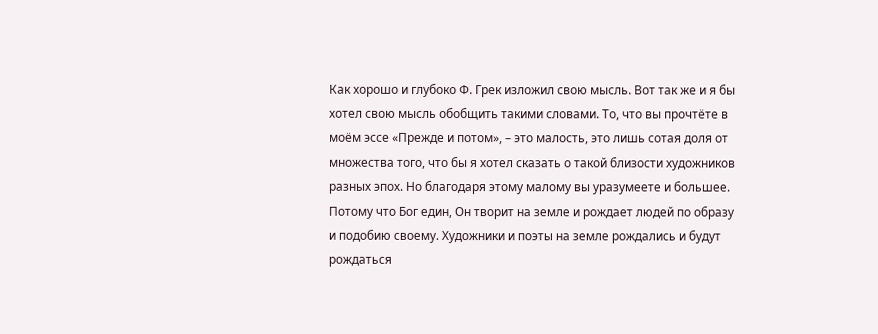Как хорошо и глубоко Ф. Грек изложил свою мысль. Вот так же и я бы хотел свою мысль обобщить такими словами. То, что вы прочтёте в моём эссе «Прежде и потом», – это малость, это лишь сотая доля от множества того, что бы я хотел сказать о такой близости художников разных эпох. Но благодаря этому малому вы уразумеете и большее. Потому что Бог един, Он творит на земле и рождает людей по образу и подобию своему. Художники и поэты на земле рождались и будут рождаться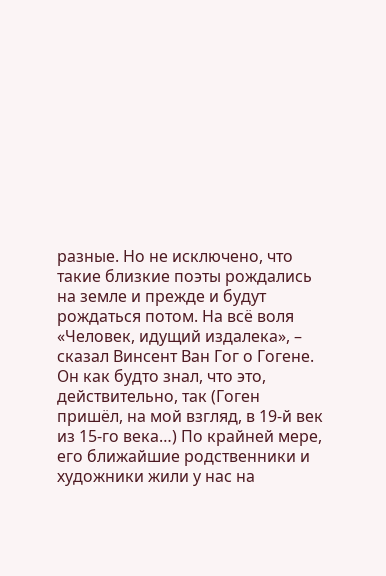разные. Но не исключено, что такие близкие поэты рождались на земле и прежде и будут рождаться потом. На всё воля
«Человек, идущий издалека», – сказал Винсент Ван Гог о Гогене. Он как будто знал, что это, действительно, так (Гоген пришёл, на мой взгляд, в 19-й век из 15-го века…) По крайней мере, его ближайшие родственники и художники жили у нас на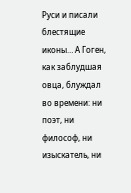Руси и писали блестящие иконы… А Гоген, как заблудшая овца, блуждал во времени: ни поэт, ни философ, ни изыскатель, ни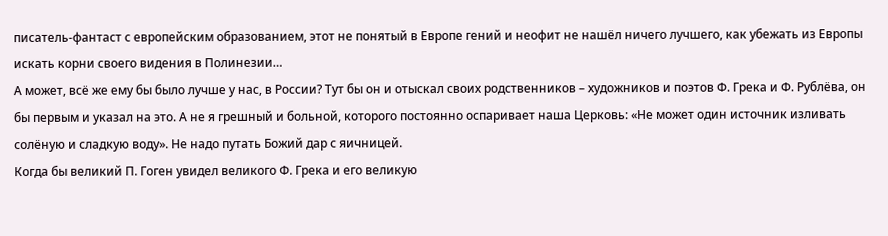писатель-фантаст с европейским образованием, этот не понятый в Европе гений и неофит не нашёл ничего лучшего, как убежать из Европы искать корни своего видения в Полинезии…
А может, всё же ему бы было лучше у нас, в России? Тут бы он и отыскал своих родственников – художников и поэтов Ф. Грека и Ф. Рублёва, он бы первым и указал на это. А не я грешный и больной, которого постоянно оспаривает наша Церковь: «Не может один источник изливать солёную и сладкую воду». Не надо путать Божий дар с яичницей.
Когда бы великий П. Гоген увидел великого Ф. Грека и его великую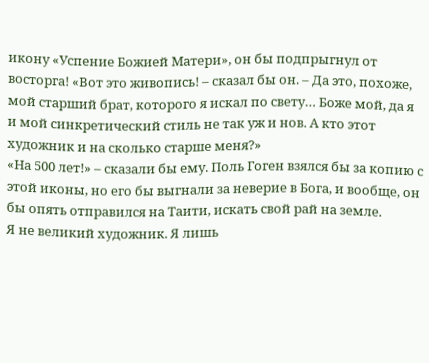икону «Успение Божией Матери», он бы подпрыгнул от восторга! «Вот это живопись! – сказал бы он. – Да это, похоже, мой старший брат, которого я искал по свету… Боже мой, да я и мой синкретический стиль не так уж и нов. А кто этот художник и на сколько старше меня?»
«На 500 лет!» – сказали бы ему. Поль Гоген взялся бы за копию с этой иконы, но его бы выгнали за неверие в Бога, и вообще, он бы опять отправился на Таити, искать свой рай на земле.
Я не великий художник. Я лишь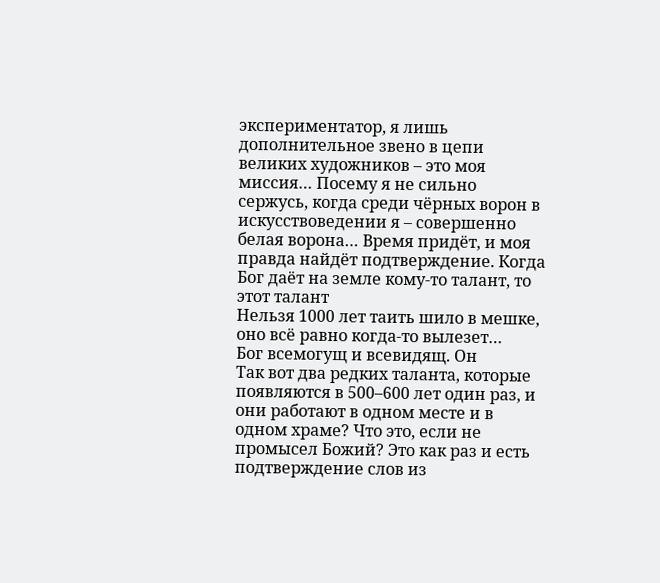экспериментатор, я лишь дополнительное звено в цепи великих художников – это моя миссия… Посему я не сильно сержусь, когда среди чёрных ворон в искусствоведении я – совершенно белая ворона… Время придёт, и моя правда найдёт подтверждение. Когда Бог даёт на земле кому-то талант, то этот талант
Нельзя 1000 лет таить шило в мешке, оно всё равно когда-то вылезет…
Бог всемогущ и всевидящ. Он
Так вот два редких таланта, которые появляются в 500–600 лет один раз, и они работают в одном месте и в одном храме? Что это, если не промысел Божий? Это как раз и есть подтверждение слов из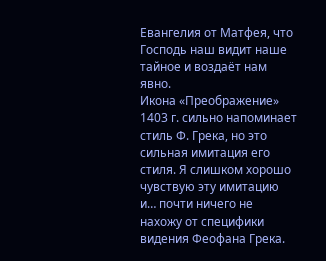Евангелия от Матфея, что Господь наш видит наше тайное и воздаёт нам явно.
Икона «Преображение» 1403 г. сильно напоминает стиль Ф. Грека, но это сильная имитация его стиля. Я слишком хорошо чувствую эту имитацию и… почти ничего не нахожу от специфики видения Феофана Грека.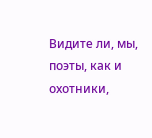Видите ли, мы, поэты, как и охотники,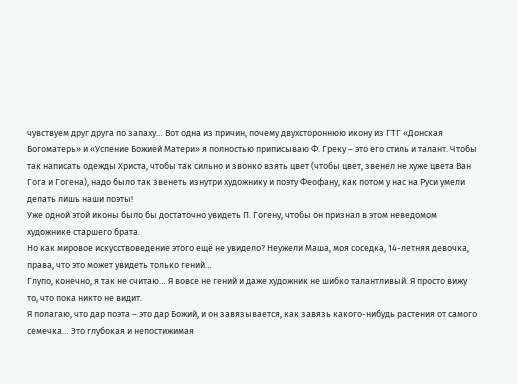чувствуем друг друга по запаху… Вот одна из причин, почему двухстороннюю икону из ГТГ «Донская Богоматерь» и «Успение Божией Матери» я полностью приписываю Ф. Греку – это его стиль и талант. Чтобы так написать одежды Христа, чтобы так сильно и звонко взять цвет (чтобы цвет, звенел не хуже цвета Ван Гога и Гогена), надо было так звенеть изнутри художнику и поэту Феофану, как потом у нас на Руси умели делать лишь наши поэты!
Уже одной этой иконы было бы достаточно увидеть П. Гогену, чтобы он признал в этом неведомом художнике старшего брата.
Но как мировое искусствоведение этого ещё не увидело? Неужели Маша, моя соседка, 14-летняя девочка, права, что это может увидеть только гений…
Глупо, конечно, я так не считаю… Я вовсе не гений и даже художник не шибко талантливый. Я просто вижу то, что пока никто не видит.
Я полагаю, что дар поэта – это дар Божий, и он завязывается, как завязь какого-нибудь растения от самого семечка… Это глубокая и непостижимая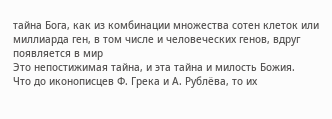тайна Бога, как из комбинации множества сотен клеток или миллиарда ген, в том числе и человеческих генов, вдруг появляется в мир
Это непостижимая тайна, и эта тайна и милость Божия.
Что до иконописцев Ф. Грека и А. Рублёва, то их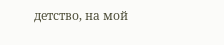детство, на мой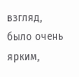взгляд, было очень ярким,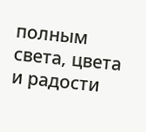полным света, цвета и радости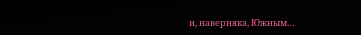и, наверняка, Южным…